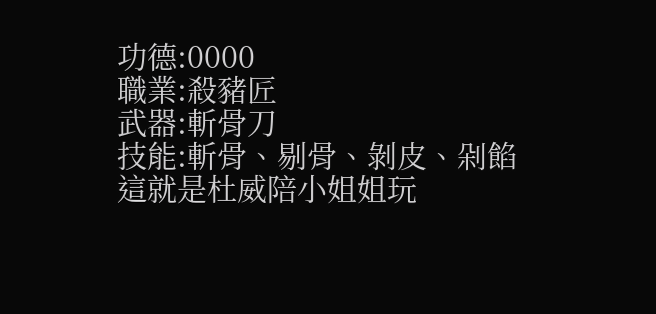功德:0000
職業:殺豬匠
武器:斬骨刀
技能:斬骨、剔骨、剝皮、剁餡
這就是杜威陪小姐姐玩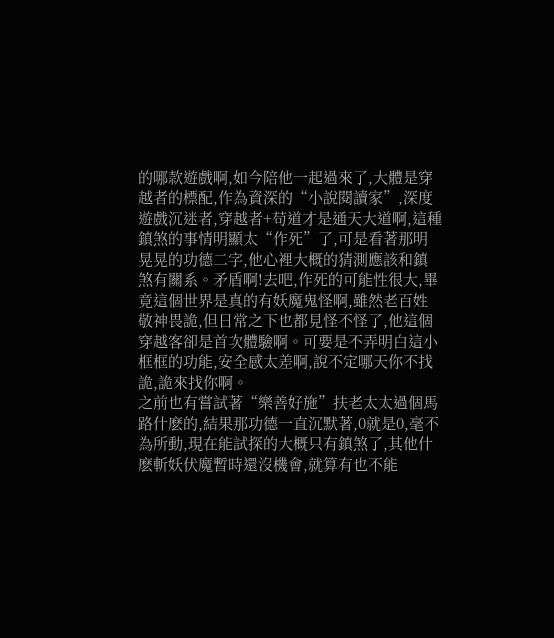的哪款遊戲啊,如今陪他一起過來了,大體是穿越者的標配,作為資深的“小說閱讀家”,深度遊戲沉迷者,穿越者+苟道才是通天大道啊,這種鎮煞的事情明顯太“作死”了,可是看著那明晃晃的功德二字,他心裡大概的猜測應該和鎮煞有關系。矛盾啊!去吧,作死的可能性很大,畢竟這個世界是真的有妖魔鬼怪啊,雖然老百姓敬神畏詭,但日常之下也都見怪不怪了,他這個穿越客卻是首次體驗啊。可要是不弄明白這小框框的功能,安全感太差啊,說不定哪天你不找詭,詭來找你啊。
之前也有嘗試著“樂善好施”扶老太太過個馬路什麽的,結果那功德一直沉默著,0就是0,毫不為所動,現在能試探的大概只有鎮煞了,其他什麽斬妖伏魔暫時還沒機會,就算有也不能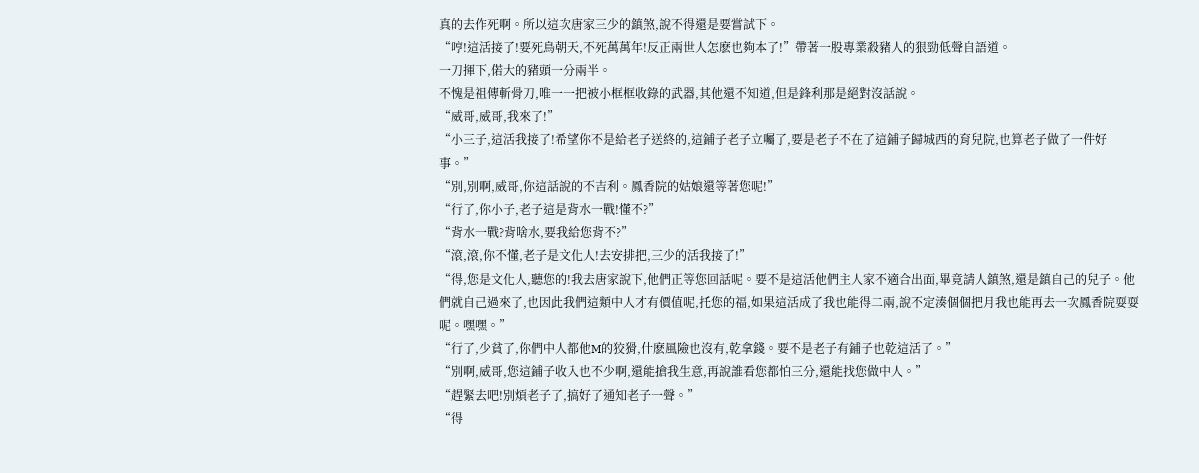真的去作死啊。所以這次唐家三少的鎮煞,說不得還是要嘗試下。
“哼!這活接了!要死鳥朝天,不死萬萬年!反正兩世人怎麽也夠本了!”帶著一股專業殺豬人的狠勁低聲自語道。
一刀揮下,偌大的豬頭一分兩半。
不愧是祖傳斬骨刀,唯一一把被小框框收錄的武器,其他還不知道,但是鋒利那是絕對沒話說。
“威哥,威哥,我來了!”
“小三子,這活我接了!希望你不是給老子送終的,這鋪子老子立囑了,要是老子不在了這鋪子歸城西的育兒院,也算老子做了一件好事。”
“別,別啊,威哥,你這話說的不吉利。鳳香院的姑娘還等著您呢!”
“行了,你小子,老子這是背水一戰!懂不?”
“背水一戰?背啥水,要我給您背不?”
“滾,滾,你不懂,老子是文化人!去安排把,三少的活我接了!”
“得,您是文化人,聽您的!我去唐家說下,他們正等您回話呢。要不是這活他們主人家不適合出面,畢竟請人鎮煞,還是鎮自己的兒子。他們就自己過來了,也因此我們這類中人才有價值呢,托您的福,如果這活成了我也能得二兩,說不定湊個個把月我也能再去一次鳳香院耍耍呢。嘿嘿。”
“行了,少貧了,你們中人都他M的狡猾,什麽風險也沒有,乾拿錢。要不是老子有鋪子也乾這活了。”
“別啊,威哥,您這鋪子收入也不少啊,還能搶我生意,再說誰看您都怕三分,還能找您做中人。”
“趕緊去吧!別煩老子了,搞好了通知老子一聲。”
“得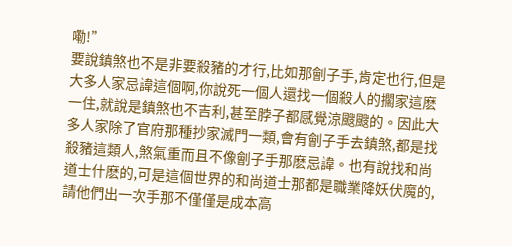嘞!”
要說鎮煞也不是非要殺豬的才行,比如那劊子手,肯定也行,但是大多人家忌諱這個啊,你說死一個人還找一個殺人的擱家這麽一住,就說是鎮煞也不吉利,甚至脖子都感覺涼颼颼的。因此大多人家除了官府那種抄家滅門一類,會有劊子手去鎮煞,都是找殺豬這類人,煞氣重而且不像劊子手那麽忌諱。也有說找和尚道士什麽的,可是這個世界的和尚道士那都是職業降妖伏魔的,請他們出一次手那不僅僅是成本高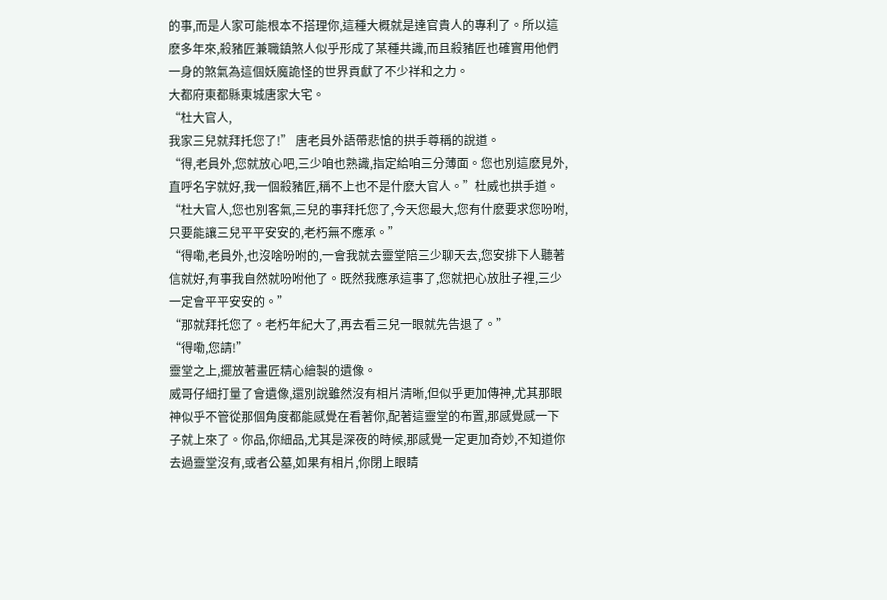的事,而是人家可能根本不搭理你,這種大概就是達官貴人的專利了。所以這麽多年來,殺豬匠兼職鎮煞人似乎形成了某種共識,而且殺豬匠也確實用他們一身的煞氣為這個妖魔詭怪的世界貢獻了不少祥和之力。
大都府東都縣東城唐家大宅。
“杜大官人,
我家三兒就拜托您了!” 唐老員外語帶悲愴的拱手尊稱的說道。
“得,老員外,您就放心吧,三少咱也熟識,指定給咱三分薄面。您也別這麽見外,直呼名字就好,我一個殺豬匠,稱不上也不是什麽大官人。”杜威也拱手道。
“杜大官人,您也別客氣,三兒的事拜托您了,今天您最大,您有什麽要求您吩咐,只要能讓三兒平平安安的,老朽無不應承。”
“得嘞,老員外,也沒啥吩咐的,一會我就去靈堂陪三少聊天去,您安排下人聽著信就好,有事我自然就吩咐他了。既然我應承這事了,您就把心放肚子裡,三少一定會平平安安的。”
“那就拜托您了。老朽年紀大了,再去看三兒一眼就先告退了。”
“得嘞,您請!”
靈堂之上,擺放著畫匠精心繪製的遺像。
威哥仔細打量了會遺像,還別說雖然沒有相片清晰,但似乎更加傳神,尤其那眼神似乎不管從那個角度都能感覺在看著你,配著這靈堂的布置,那感覺感一下子就上來了。你品,你細品,尤其是深夜的時候,那感覺一定更加奇妙,不知道你去過靈堂沒有,或者公墓,如果有相片,你閉上眼睛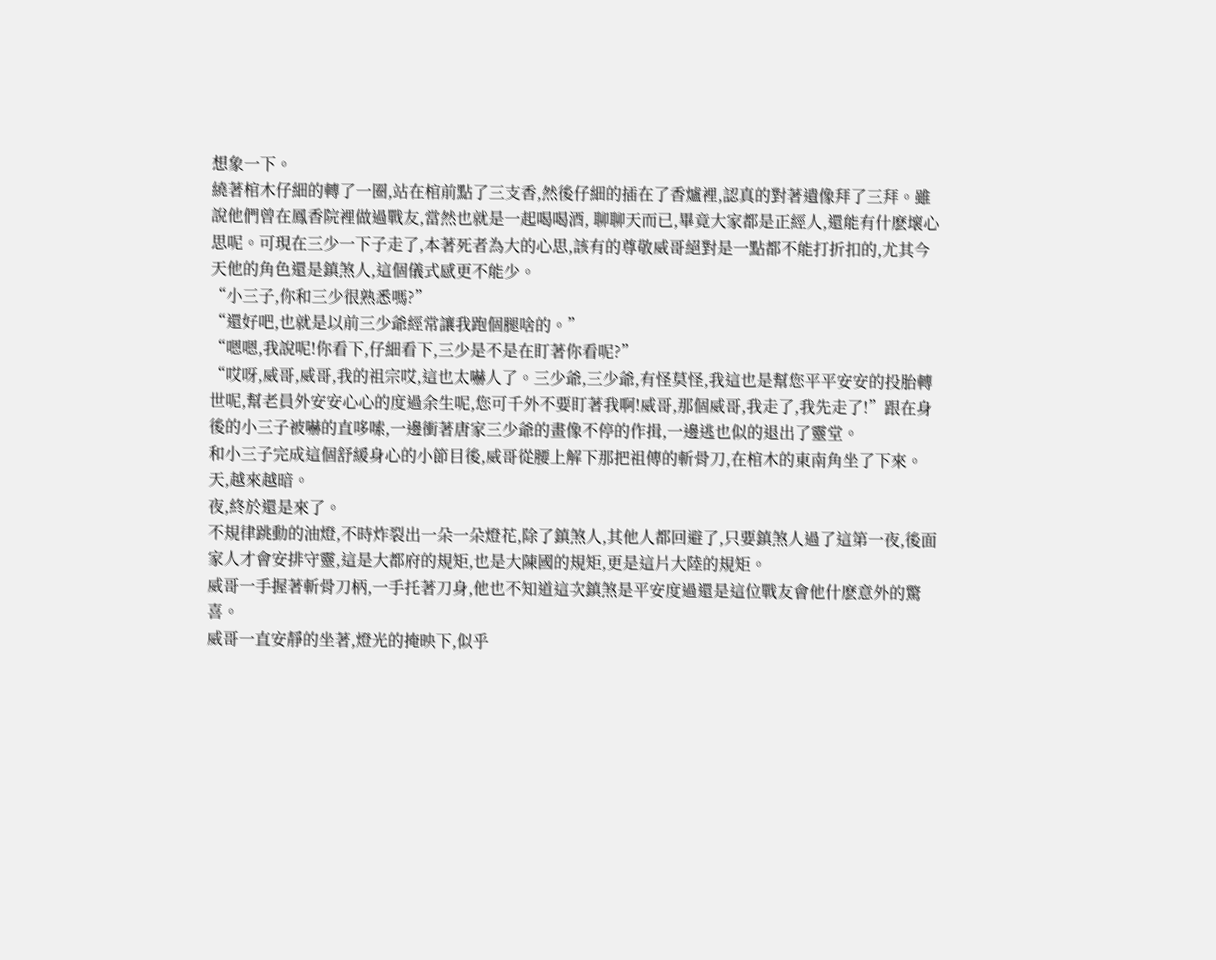想象一下。
繞著棺木仔細的轉了一圈,站在棺前點了三支香,然後仔細的插在了香爐裡,認真的對著遺像拜了三拜。雖說他們曾在鳳香院裡做過戰友,當然也就是一起喝喝酒, 聊聊天而已,畢竟大家都是正經人,還能有什麽壞心思呢。可現在三少一下子走了,本著死者為大的心思,該有的尊敬威哥絕對是一點都不能打折扣的,尤其今天他的角色還是鎮煞人,這個儀式感更不能少。
“小三子,你和三少很熟悉嗎?”
“還好吧,也就是以前三少爺經常讓我跑個腿啥的。”
“嗯嗯,我說呢!你看下,仔細看下,三少是不是在盯著你看呢?”
“哎呀,威哥,威哥,我的祖宗哎,這也太嚇人了。三少爺,三少爺,有怪莫怪,我這也是幫您平平安安的投胎轉世呢,幫老員外安安心心的度過余生呢,您可千外不要盯著我啊!威哥,那個威哥,我走了,我先走了!”跟在身後的小三子被嚇的直哆嗦,一邊衝著唐家三少爺的畫像不停的作揖,一邊逃也似的退出了靈堂。
和小三子完成這個舒緩身心的小節目後,威哥從腰上解下那把祖傳的斬骨刀,在棺木的東南角坐了下來。
天,越來越暗。
夜,終於還是來了。
不規律跳動的油燈,不時炸裂出一朵一朵燈花,除了鎮煞人,其他人都回避了,只要鎮煞人過了這第一夜,後面家人才會安排守靈,這是大都府的規矩,也是大陳國的規矩,更是這片大陸的規矩。
威哥一手握著斬骨刀柄,一手托著刀身,他也不知道這次鎮煞是平安度過還是這位戰友會他什麽意外的驚喜。
威哥一直安靜的坐著,燈光的掩映下,似乎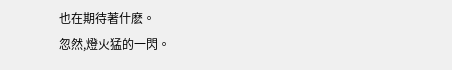也在期待著什麽。
忽然,燈火猛的一閃。